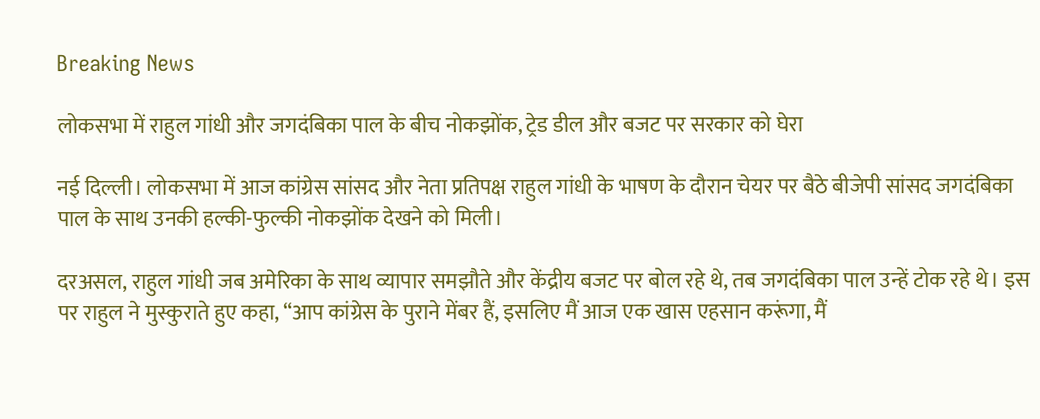Breaking News

लोकसभा में राहुल गांधी और जगदंबिका पाल के बीच नोकझोंक, ट्रेड डील और बजट पर सरकार को घेरा

नई दिल्ली। लोकसभा में आज कांग्रेस सांसद और नेता प्रतिपक्ष राहुल गांधी के भाषण के दौरान चेयर पर बैठे बीजेपी सांसद जगदंबिका पाल के साथ उनकी हल्की-फुल्की नोकझोंक देखने को मिली।

दरअसल, राहुल गांधी जब अमेरिका के साथ व्यापार समझौते और केंद्रीय बजट पर बोल रहे थे, तब जगदंबिका पाल उन्हें टोक रहे थे। इस पर राहुल ने मुस्कुराते हुए कहा, “आप कांग्रेस के पुराने मेंबर हैं, इसलिए मैं आज एक खास एहसान करूंगा, मैं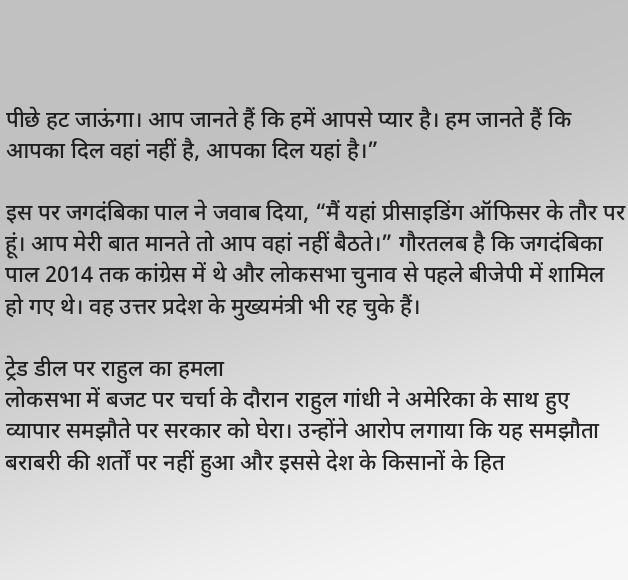पीछे हट जाऊंगा। आप जानते हैं कि हमें आपसे प्यार है। हम जानते हैं कि आपका दिल वहां नहीं है, आपका दिल यहां है।”

इस पर जगदंबिका पाल ने जवाब दिया, “मैं यहां प्रीसाइडिंग ऑफिसर के तौर पर हूं। आप मेरी बात मानते तो आप वहां नहीं बैठते।” गौरतलब है कि जगदंबिका पाल 2014 तक कांग्रेस में थे और लोकसभा चुनाव से पहले बीजेपी में शामिल हो गए थे। वह उत्तर प्रदेश के मुख्यमंत्री भी रह चुके हैं।

ट्रेड डील पर राहुल का हमला
लोकसभा में बजट पर चर्चा के दौरान राहुल गांधी ने अमेरिका के साथ हुए व्यापार समझौते पर सरकार को घेरा। उन्होंने आरोप लगाया कि यह समझौता बराबरी की शर्तों पर नहीं हुआ और इससे देश के किसानों के हित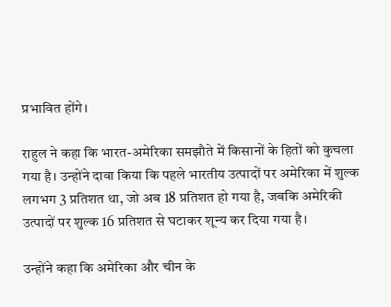प्रभावित होंगे।

राहुल ने कहा कि भारत-अमेरिका समझौते में किसानों के हितों को कुचला गया है। उन्होंने दावा किया कि पहले भारतीय उत्पादों पर अमेरिका में शुल्क लगभग 3 प्रतिशत था, जो अब 18 प्रतिशत हो गया है, जबकि अमेरिकी उत्पादों पर शुल्क 16 प्रतिशत से घटाकर शून्य कर दिया गया है।

उन्होंने कहा कि अमेरिका और चीन के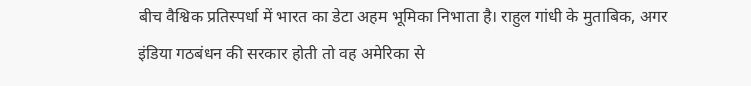बीच वैश्विक प्रतिस्पर्धा में भारत का डेटा अहम भूमिका निभाता है। राहुल गांधी के मुताबिक, अगर इंडिया गठबंधन की सरकार होती तो वह अमेरिका से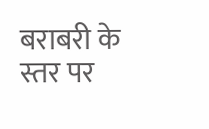बराबरी के स्तर पर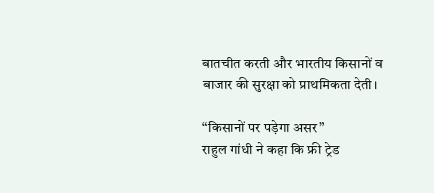बातचीत करती और भारतीय किसानों व बाजार की सुरक्षा को प्राथमिकता देती।

“किसानों पर पड़ेगा असर”
राहुल गांधी ने कहा कि फ्री ट्रेड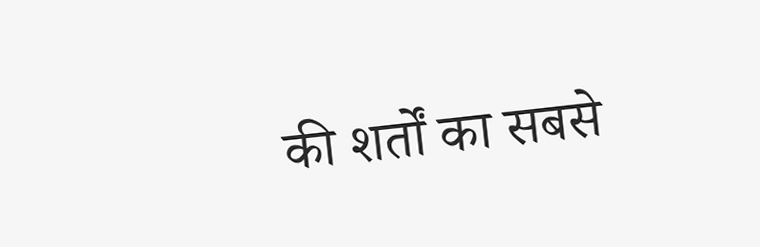की शर्तों का सबसे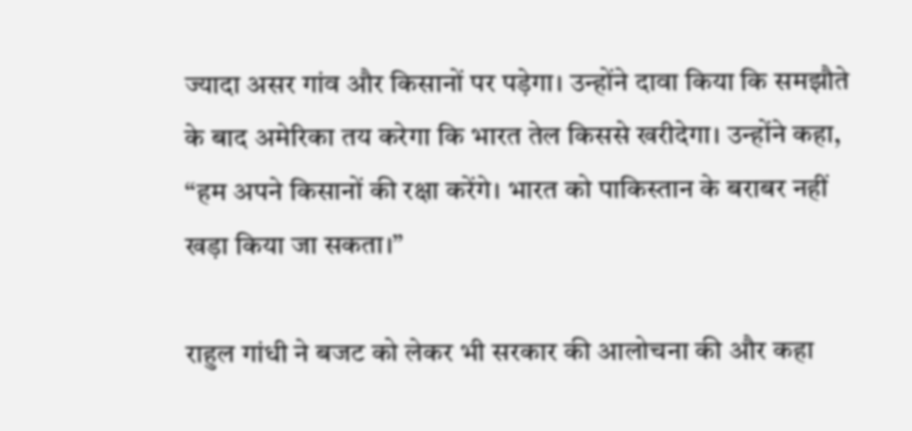ज्यादा असर गांव और किसानों पर पड़ेगा। उन्होंने दावा किया कि समझौते के बाद अमेरिका तय करेगा कि भारत तेल किससे खरीदेगा। उन्होंने कहा, “हम अपने किसानों की रक्षा करेंगे। भारत को पाकिस्तान के बराबर नहीं खड़ा किया जा सकता।”

राहुल गांधी ने बजट को लेकर भी सरकार की आलोचना की और कहा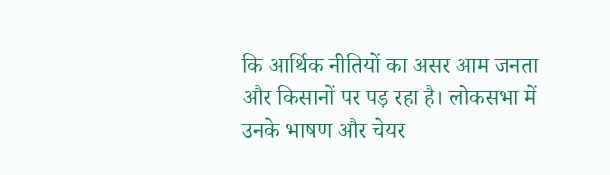कि आर्थिक नीतियों का असर आम जनता और किसानों पर पड़ रहा है। लोकसभा में उनके भाषण और चेयर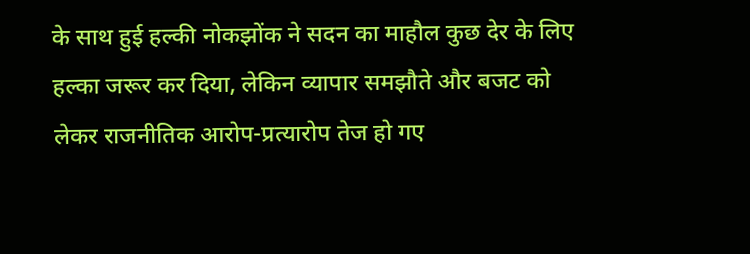के साथ हुई हल्की नोकझोंक ने सदन का माहौल कुछ देर के लिए हल्का जरूर कर दिया, लेकिन व्यापार समझौते और बजट को लेकर राजनीतिक आरोप-प्रत्यारोप तेज हो गए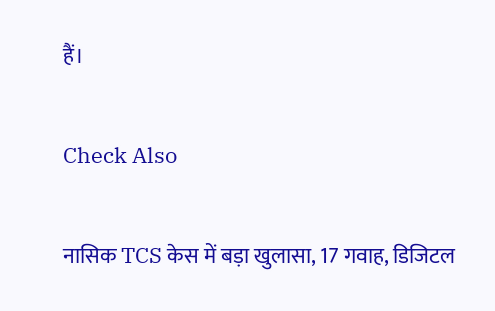हैं।

Check Also

नासिक TCS केस में बड़ा खुलासा, 17 गवाह, डिजिटल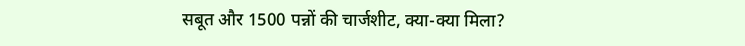सबूत और 1500 पन्नों की चार्जशीट, क्या-क्या मिला?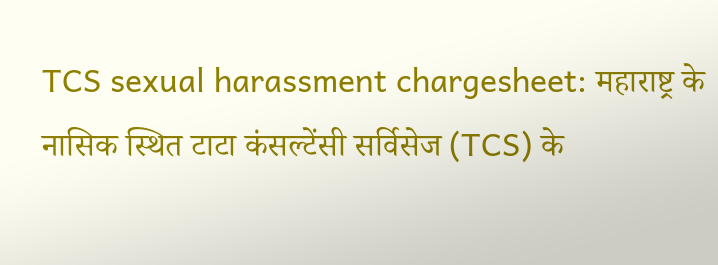TCS sexual harassment chargesheet: महाराष्ट्र के नासिक स्थित टाटा कंसल्टेंसी सर्विसेज (TCS) के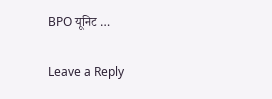BPO यूनिट …

Leave a Reply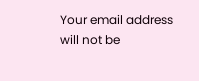Your email address will not be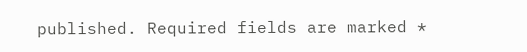published. Required fields are marked *